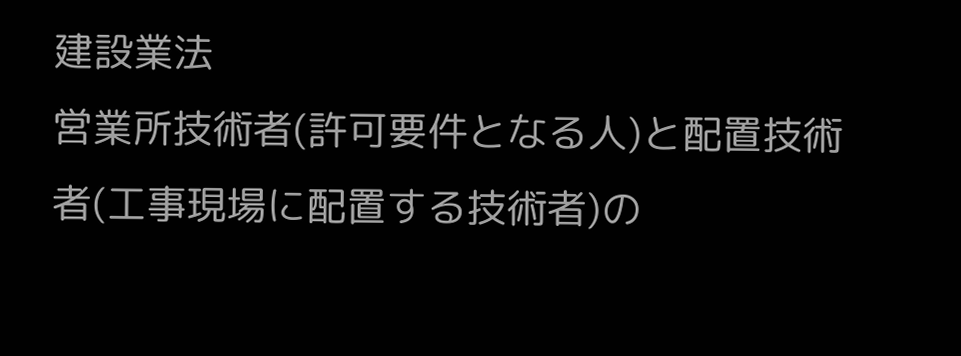建設業法
営業所技術者(許可要件となる人)と配置技術者(工事現場に配置する技術者)の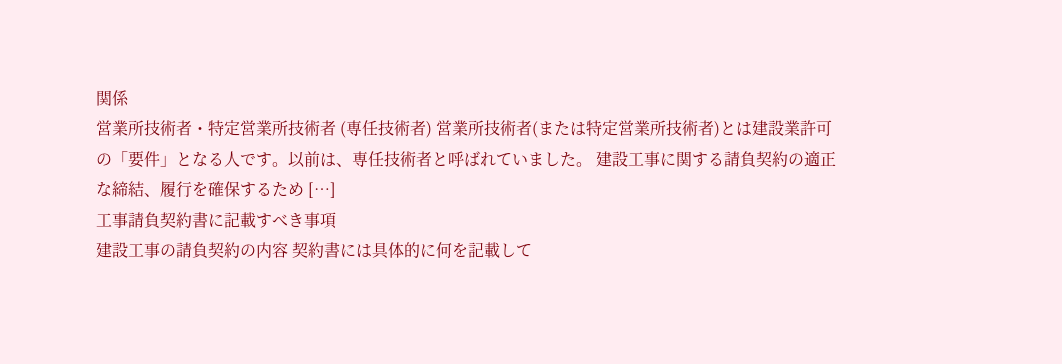関係
営業所技術者・特定営業所技術者 (専任技術者) 営業所技術者(または特定営業所技術者)とは建設業許可の「要件」となる人です。以前は、専任技術者と呼ばれていました。 建設工事に関する請負契約の適正な締結、履行を確保するため […]
工事請負契約書に記載すべき事項
建設工事の請負契約の内容 契約書には具体的に何を記載して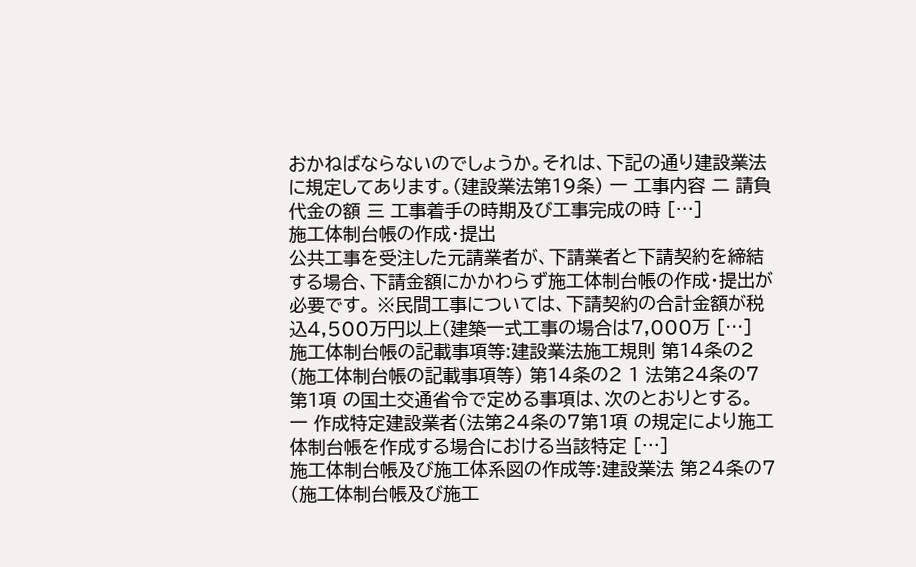おかねばならないのでしょうか。それは、下記の通り建設業法に規定してあります。(建設業法第19条) 一 工事内容 二 請負代金の額 三 工事着手の時期及び工事完成の時 […]
施工体制台帳の作成・提出
公共工事を受注した元請業者が、下請業者と下請契約を締結する場合、下請金額にかかわらず施工体制台帳の作成・提出が必要です。 ※民間工事については、下請契約の合計金額が税込4,500万円以上(建築一式工事の場合は7,000万 […]
施工体制台帳の記載事項等:建設業法施工規則 第14条の2
(施工体制台帳の記載事項等) 第14条の2 1 法第24条の7第1項 の国土交通省令で定める事項は、次のとおりとする。 一 作成特定建設業者(法第24条の7第1項 の規定により施工体制台帳を作成する場合における当該特定 […]
施工体制台帳及び施工体系図の作成等:建設業法 第24条の7
(施工体制台帳及び施工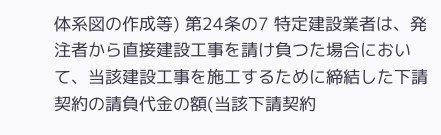体系図の作成等) 第24条の7 特定建設業者は、発注者から直接建設工事を請け負つた場合において、当該建設工事を施工するために締結した下請契約の請負代金の額(当該下請契約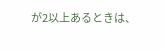が2以上あるときは、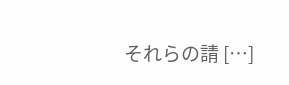それらの請 […]